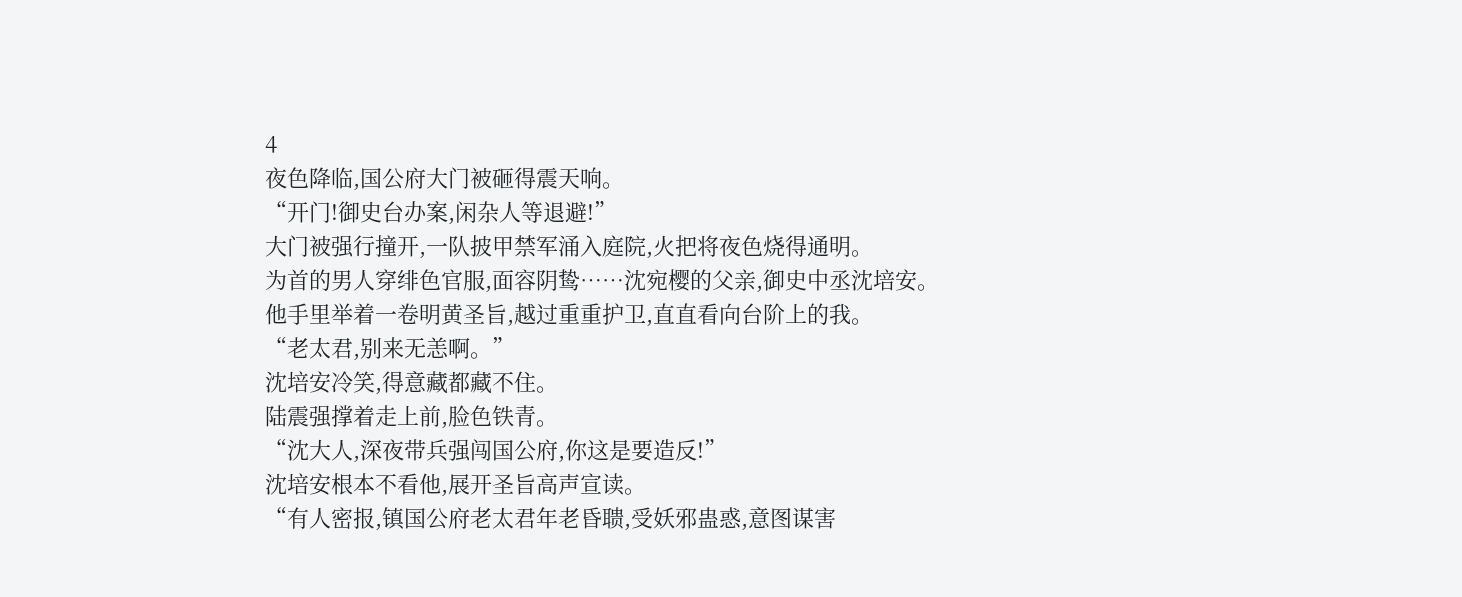4
夜色降临,国公府大门被砸得震天响。
“开门!御史台办案,闲杂人等退避!”
大门被强行撞开,一队披甲禁军涌入庭院,火把将夜色烧得通明。
为首的男人穿绯色官服,面容阴鸷……沈宛樱的父亲,御史中丞沈培安。
他手里举着一卷明黄圣旨,越过重重护卫,直直看向台阶上的我。
“老太君,别来无恙啊。”
沈培安冷笑,得意藏都藏不住。
陆震强撑着走上前,脸色铁青。
“沈大人,深夜带兵强闯国公府,你这是要造反!”
沈培安根本不看他,展开圣旨高声宣读。
“有人密报,镇国公府老太君年老昏聩,受妖邪蛊惑,意图谋害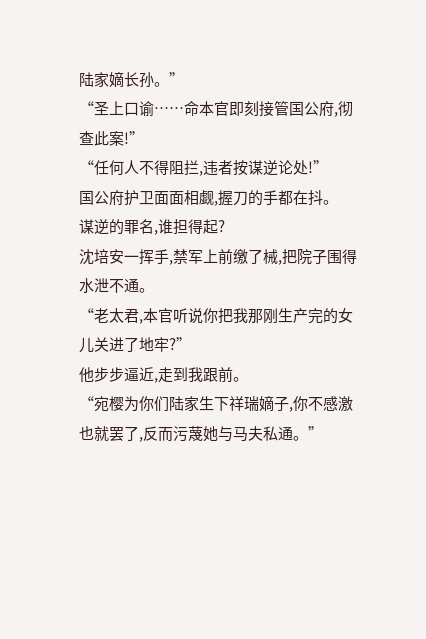陆家嫡长孙。”
“圣上口谕……命本官即刻接管国公府,彻查此案!”
“任何人不得阻拦,违者按谋逆论处!”
国公府护卫面面相觑,握刀的手都在抖。
谋逆的罪名,谁担得起?
沈培安一挥手,禁军上前缴了械,把院子围得水泄不通。
“老太君,本官听说你把我那刚生产完的女儿关进了地牢?”
他步步逼近,走到我跟前。
“宛樱为你们陆家生下祥瑞嫡子,你不感激也就罢了,反而污蔑她与马夫私通。”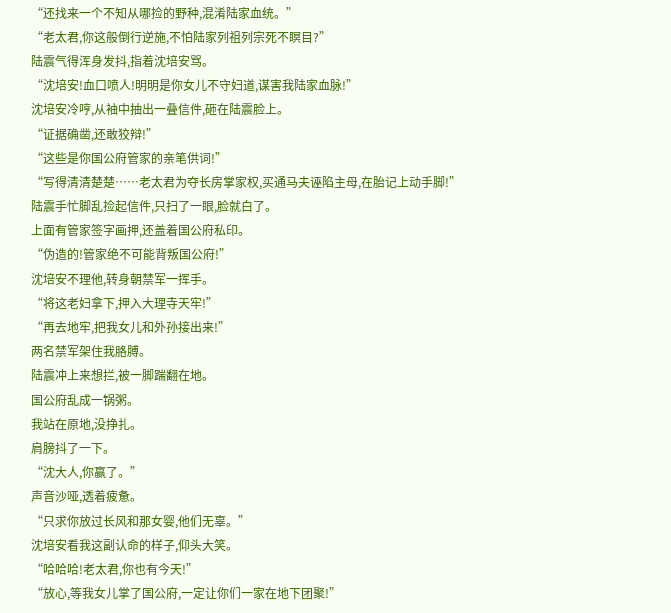“还找来一个不知从哪捡的野种,混淆陆家血统。”
“老太君,你这般倒行逆施,不怕陆家列祖列宗死不瞑目?”
陆震气得浑身发抖,指着沈培安骂。
“沈培安!血口喷人!明明是你女儿不守妇道,谋害我陆家血脉!”
沈培安冷哼,从袖中抽出一叠信件,砸在陆震脸上。
“证据确凿,还敢狡辩!”
“这些是你国公府管家的亲笔供词!”
“写得清清楚楚……老太君为夺长房掌家权,买通马夫诬陷主母,在胎记上动手脚!”
陆震手忙脚乱捡起信件,只扫了一眼,脸就白了。
上面有管家签字画押,还盖着国公府私印。
“伪造的!管家绝不可能背叛国公府!”
沈培安不理他,转身朝禁军一挥手。
“将这老妇拿下,押入大理寺天牢!”
“再去地牢,把我女儿和外孙接出来!”
两名禁军架住我胳膊。
陆震冲上来想拦,被一脚踹翻在地。
国公府乱成一锅粥。
我站在原地,没挣扎。
肩膀抖了一下。
“沈大人,你赢了。”
声音沙哑,透着疲惫。
“只求你放过长风和那女婴,他们无辜。”
沈培安看我这副认命的样子,仰头大笑。
“哈哈哈!老太君,你也有今天!”
“放心,等我女儿掌了国公府,一定让你们一家在地下团聚!”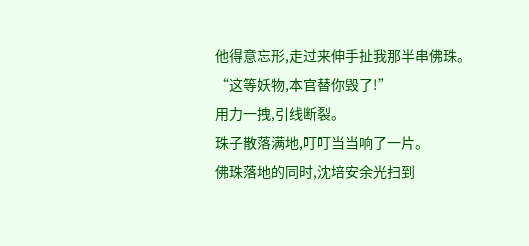他得意忘形,走过来伸手扯我那半串佛珠。
“这等妖物,本官替你毁了!”
用力一拽,引线断裂。
珠子散落满地,叮叮当当响了一片。
佛珠落地的同时,沈培安余光扫到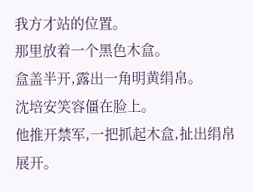我方才站的位置。
那里放着一个黑色木盒。
盒盖半开,露出一角明黄绢帛。
沈培安笑容僵在脸上。
他推开禁军,一把抓起木盒,扯出绢帛展开。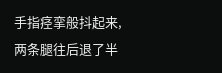手指痉挛般抖起来,两条腿往后退了半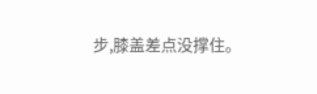步,膝盖差点没撑住。